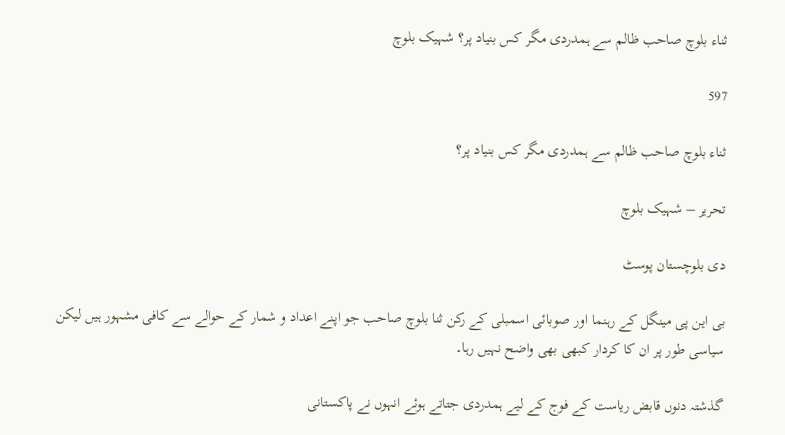ثناء بلوچ صاحب ظالم سے ہمدردی مگر کس بنیاد پر؟ شہیک بلوچ

597

ثناء بلوچ صاحب ظالم سے ہمدردی مگر کس بنیاد پر؟

تحریر – شہیک بلوچ

دی بلوچستان پوسٹ

بی این پی مینگل کے رہنما اور صوبائی اسمبلی کے رکن ثنا بلوچ صاحب جو اپنے اعداد و شمار کے حوالے سے کافی مشہور ہیں لیکن سیاسی طور پر ان کا کردار کبھی بھی واضح نہیں رہا۔

گذشتہ دنوں قابض ریاست کے فوج کے لیے ہمدردی جتاتے ہوئے انہوں نے پاکستانی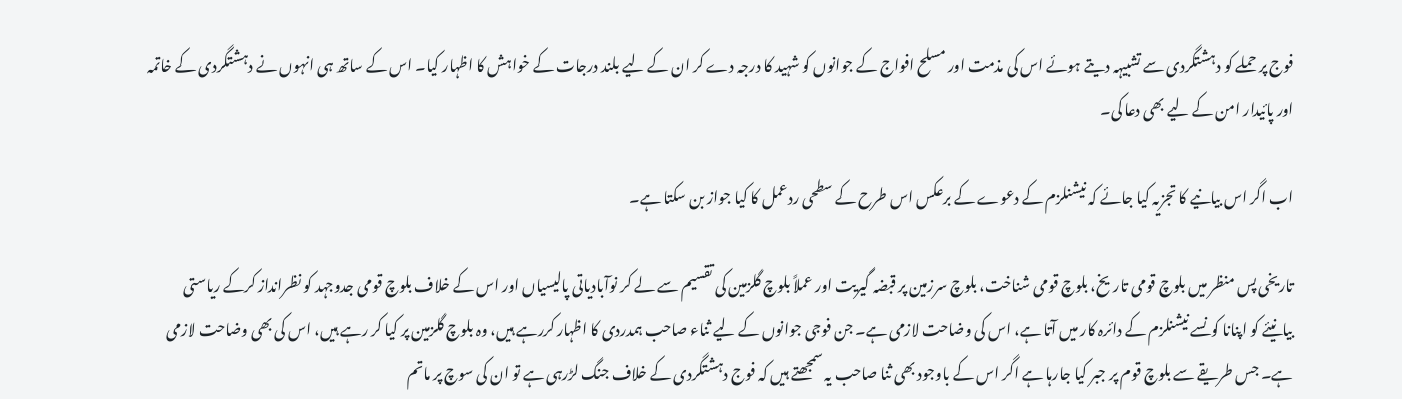فوج پر حملے کو دہشتگردی سے تشبیہہ دیتے ہوئے اس کی مذمت اور مسلح افواج کے جوانوں کو شہید کا درجہ دے کر ان کے لیے بلند درجات کے خواہش کا اظہار کیا۔ اس کے ساتھ ہی انہوں نے دہشتگردی کے خاتمہ اور پائیدار امن کے لیے بھی دعا کی۔

اب اگر اس بیانیے کا تجزیہ کیا جائے کہ نیشنلزم کے دعوے کے برعکس اس طرح کے سطحی ردعمل کا کیا جواز بن سکتا ہے۔

تاریخی پس منظر میں بلوچ قومی تاریخ، بلوچ قومی شناخت، بلوچ سرزمین پر قبضہ گیریت اور عملاً بلوچ گلزمین کی تقسیم سے لے کر نوآبادیاتی پالیسیاں اور اس کے خلاف بلوچ قومی جدوجہد کو نظرانداز کرکے ریاستی بیانیئے کو اپنانا کونسے نیشنلزم کے دائرہ کار میں آتا ہے، اس کی وضاحت لازمی ہے۔ جن فوجی جوانوں کے لیے ثناء صاحب ہمدردی کا اظہار کررہے ہیں، وہ بلوچ گلزمین پر کیا کر رہے ہیں، اس کی بھی وضاحت لازمی ہے۔ جس طریقے سے بلوچ قوم پر جبر کیا جارہا ہے اگر اس کے باوجود بھی ثنا صاحب یہ سمجھتے ہیں کہ فوج دہشتگردی کے خلاف جنگ لڑرہی ہے تو ان کی سوچ پر ماتم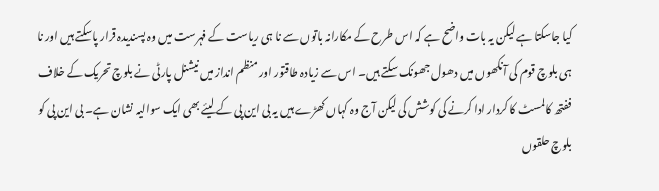کیا جاسکتا ہے لیکن یہ بات واضح ہے کہ اس طرح کے مکارانہ باتوں سے نا ہی ریاست کے فہرست میں وہ پسندیدہ قرار پاسکتے ہیں اور نا ہی بلوچ قوم کی آنکھوں میں دھول جھونک سکتے ہیں۔ اس سے زیادہ طاقتور اور منظم انداز میں نیشنل پارٹی نے بلوچ تحریک کے خلاف ففتھ کالمسٹ کا کردار ادا کرنے کی کوشش کی لیکن آج وہ کہاں کھڑے ہیں یہ بی این پی کے لیئے بھی ایک سوالیہ نشان ہے۔ بی این پی کو بلوچ حلقوں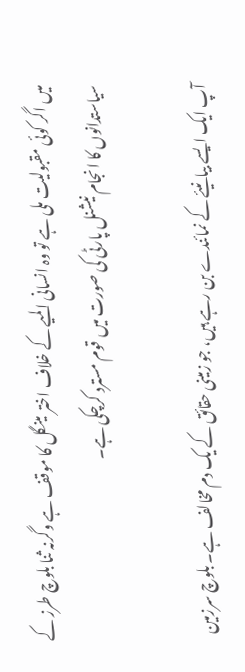میں اگر کوئی مقبولیت ملی ہے تو وہ انسانی المیے کے خلاف اختر مینگل کا موقف ہے وگرنہ ثنا بلوچ طرز کے سیاستدانوں کا انجام نیشنل پارٹی کی صورت میں قوم مسترد کرچکی ہے۔

آپ ایک ایسے بیانیئے کے نمائندے بن رہے ہیں، جو زمینی حقائق کے یک دم مخالف ہے۔ بلوچ سرزمین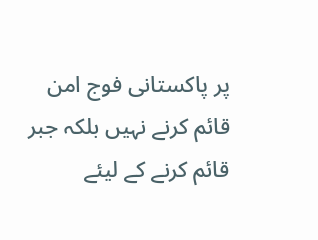پر پاکستانی فوج امن قائم کرنے نہیں بلکہ جبر قائم کرنے کے لیئے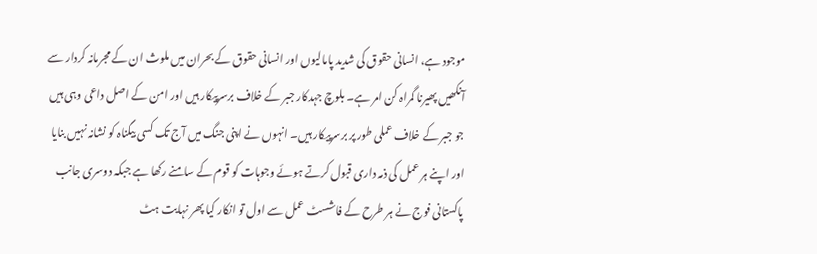موجود ہے، انسانی حقوق کی شدید پامالیوں اور انسانی حقوق کے بحران میں ملوث ان کے مجرمانہ کردار سے آنکھیں پھیرنا گمراہ کن امر ہے۔ بلوچ جہدکار جبر کے خلاف برسرپیکار ہیں اور امن کے اصل داعی وہی ہیں جو جبر کے خلاف عملی طور پر برسرپیکار ہیں۔ انہوں نے اپنی جنگ میں آج تک کسی بیگناہ کو نشانہ نہیں بنایا اور اپنے ہر عمل کی ذمہ داری قبول کرتے ہوئے وجوہات کو قوم کے سامنے رکھا ہے جبکہ دوسری جانب پاکستانی فوج نے ہر طرح کے فاشسٹ عمل سے اول تو انکار کیا پھر نہایت ہٹ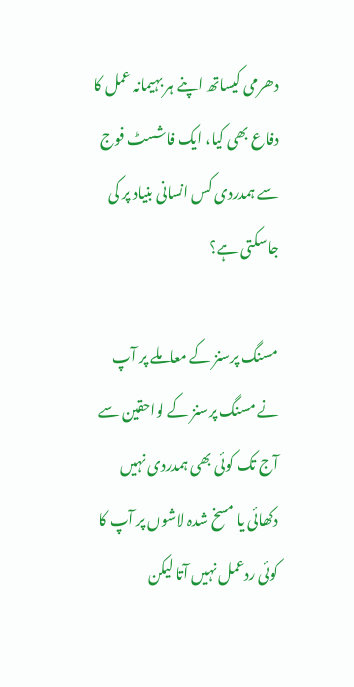دھرمی کیساتھ اپنے ہر بہیمانہ عمل کا دفاع بھی کیا، ایک فاشسٹ فوج سے ہمدردی کس انسانی بنیاد پر کی جاسکتی ہے؟

مسنگ پرسنز کے معاملے پر آپ نے مسنگ پرسنز کے لواحقین سے آج تک کوئی بھی ہمدردی نہیں دکھائی یا مسخ شدہ لاشوں پر آپ کا کوئی ردعمل نہیں آتا لیکن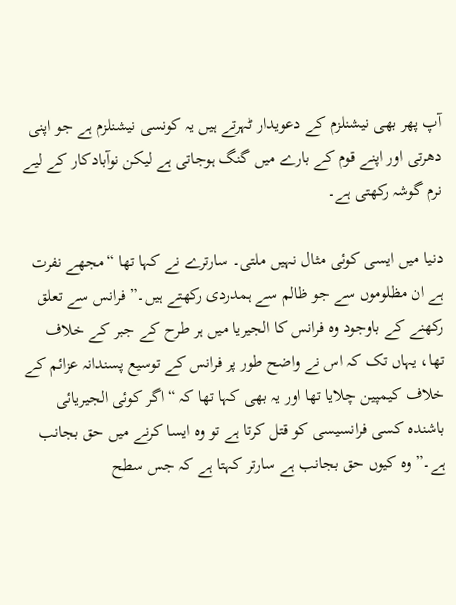آپ پھر بھی نیشنلزم کے دعویدار ٹہرتے ہیں یہ کونسی نیشنلزم ہے جو اپنی دھرتی اور اپنے قوم کے بارے میں گنگ ہوجاتی ہے لیکن نوآبادکار کے لیے نرم گوشہ رکھتی ہے۔

دنیا میں ایسی کوئی مثال نہیں ملتی۔ سارترے نے کہا تھا “مجھے نفرت ہے ان مظلوموں سے جو ظالم سے ہمدردی رکھتے ہیں۔” فرانس سے تعلق رکھنے کے باوجود وہ فرانس کا الجیریا میں ہر طرح کے جبر کے خلاف تھا، یہاں تک کہ اس نے واضح طور پر فرانس کے توسیع پسندانہ عزائم کے خلاف کیمپین چلایا تھا اور یہ بھی کہا تھا کہ “اگر کوئی الجیریائی باشندہ کسی فرانسیسی کو قتل کرتا ہے تو وہ ایسا کرنے میں حق بجانب ہے۔” وہ کیوں حق بجانب ہے سارتر کہتا ہے کہ جس سطح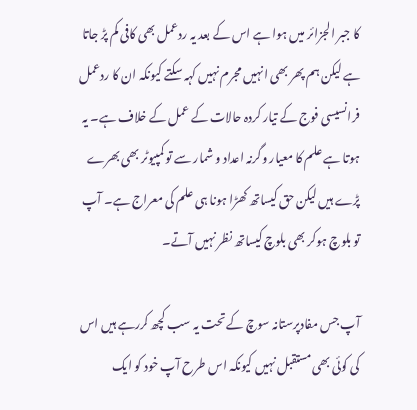کا جبر الجزائر میں ہوا ہے اس کے بعد یہ ردعمل بھی کافی کم پڑ جاتا ہے لیکن ہم پھر بھی انہیں مجرم نہیں کہہ سکتے کیونکہ ان کا ردعمل فرانسیسی فوج کے تیار کردہ حالات کے عمل کے خلاف ہے۔ یہ ہوتا ہے علم کا معیار وگرنہ اعداد و شمار سے تو کمپیوٹر بھی بھرے پڑے ہیں لیکن حق کیساتھ کھڑا ہونا ہی علم کی معراج ہے۔ آپ تو بلوچ ہوکر بھی بلوچ کیساتھ نظر نہیں آتے۔

آپ جس مفادپرستانہ سوچ کے تحت یہ سب کچھ کررہے ہیں اس کی کوئی بھی مستقبل نہیں کیونکہ اس طرح آپ خود کو ایک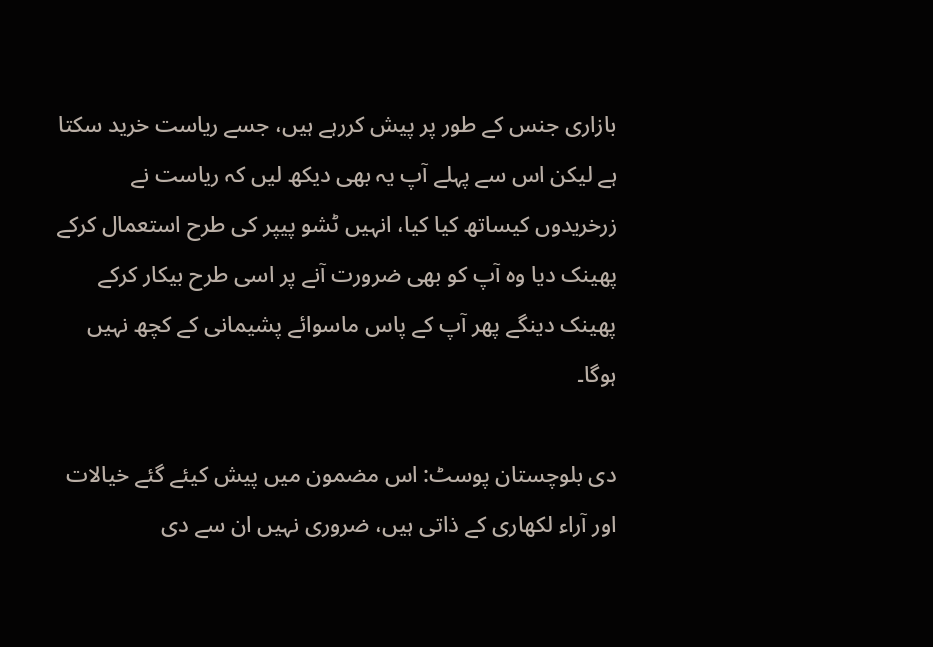بازاری جنس کے طور پر پیش کررہے ہیں، جسے ریاست خرید سکتا ہے لیکن اس سے پہلے آپ یہ بھی دیکھ لیں کہ ریاست نے زرخریدوں کیساتھ کیا کیا، انہیں ٹشو پیپر کی طرح استعمال کرکے پھینک دیا وہ آپ کو بھی ضرورت آنے پر اسی طرح بیکار کرکے پھینک دینگے پھر آپ کے پاس ماسوائے پشیمانی کے کچھ نہیں ہوگا۔

دی بلوچستان پوسٹ: اس مضمون میں پیش کیئے گئے خیالات اور آراء لکھاری کے ذاتی ہیں، ضروری نہیں ان سے دی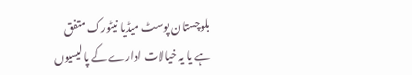بلوچستان پوسٹ میڈیا نیٹورک متفق ہے یا یہ خیالات ادارے کے پالیسیوں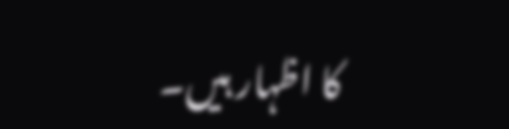کا اظہار ہیں۔